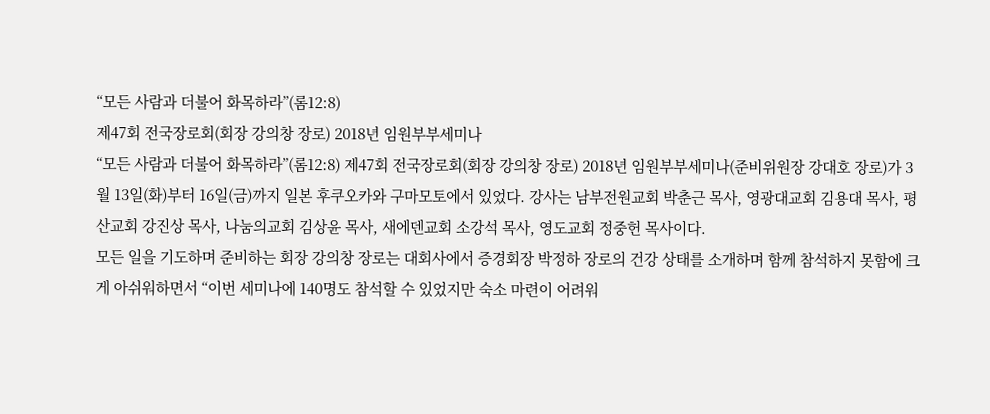“모든 사람과 더불어 화목하라”(롬12:8)
제47회 전국장로회(회장 강의창 장로) 2018년 임원부부세미나
“모든 사람과 더불어 화목하라”(롬12:8) 제47회 전국장로회(회장 강의창 장로) 2018년 임원부부세미나(준비위원장 강대호 장로)가 3월 13일(화)부터 16일(금)까지 일본 후쿠오카와 구마모토에서 있었다. 강사는 남부전원교회 박춘근 목사, 영광대교회 김용대 목사, 평산교회 강진상 목사, 나눔의교회 김상윤 목사, 새에덴교회 소강석 목사, 영도교회 정중헌 목사이다.
모든 일을 기도하며 준비하는 회장 강의창 장로는 대회사에서 증경회장 박정하 장로의 건강 상태를 소개하며 함께 참석하지 못함에 크게 아쉬워하면서 “이번 세미나에 140명도 참석할 수 있었지만 숙소 마련이 어려워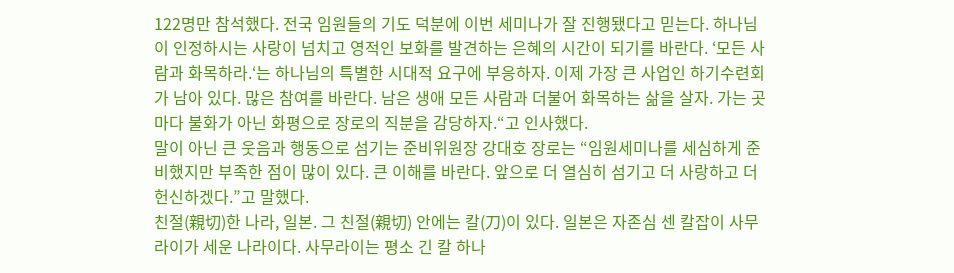122명만 참석했다. 전국 임원들의 기도 덕분에 이번 세미나가 잘 진행됐다고 믿는다. 하나님이 인정하시는 사랑이 넘치고 영적인 보화를 발견하는 은혜의 시간이 되기를 바란다. ‘모든 사람과 화목하라.‘는 하나님의 특별한 시대적 요구에 부응하자. 이제 가장 큰 사업인 하기수련회가 남아 있다. 많은 참여를 바란다. 남은 생애 모든 사람과 더불어 화목하는 삶을 살자. 가는 곳마다 불화가 아닌 화평으로 장로의 직분을 감당하자.“고 인사했다.
말이 아닌 큰 웃음과 행동으로 섬기는 준비위원장 강대호 장로는 “임원세미나를 세심하게 준비했지만 부족한 점이 많이 있다. 큰 이해를 바란다. 앞으로 더 열심히 섬기고 더 사랑하고 더 헌신하겠다.”고 말했다.
친절(親切)한 나라, 일본. 그 친절(親切) 안에는 칼(刀)이 있다. 일본은 자존심 센 칼잡이 사무라이가 세운 나라이다. 사무라이는 평소 긴 칼 하나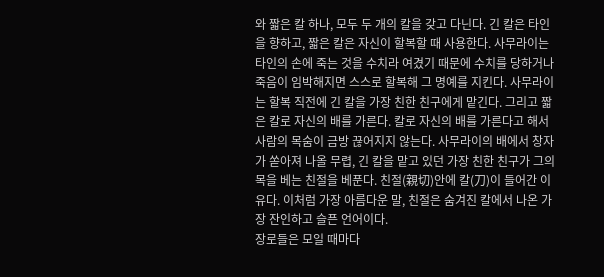와 짧은 칼 하나, 모두 두 개의 칼을 갖고 다닌다. 긴 칼은 타인을 향하고, 짧은 칼은 자신이 할복할 때 사용한다. 사무라이는 타인의 손에 죽는 것을 수치라 여겼기 때문에 수치를 당하거나 죽음이 임박해지면 스스로 할복해 그 명예를 지킨다. 사무라이는 할복 직전에 긴 칼을 가장 친한 친구에게 맡긴다. 그리고 짧은 칼로 자신의 배를 가른다. 칼로 자신의 배를 가른다고 해서 사람의 목숨이 금방 끊어지지 않는다. 사무라이의 배에서 창자가 쏟아져 나올 무렵, 긴 칼을 맡고 있던 가장 친한 친구가 그의 목을 베는 친절을 베푼다. 친절(親切)안에 칼(刀)이 들어간 이유다. 이처럼 가장 아름다운 말, 친절은 숨겨진 칼에서 나온 가장 잔인하고 슬픈 언어이다.
장로들은 모일 때마다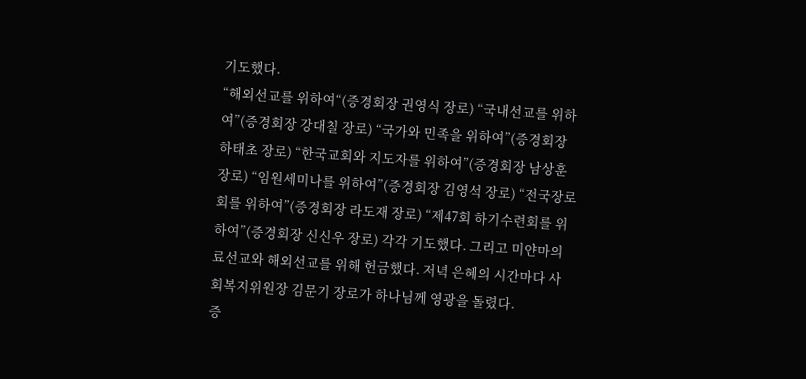기도했다.
“해외선교를 위하여“(증경회장 권영식 장로) “국내선교를 위하여”(증경회장 강대칠 장로) “국가와 민족을 위하여”(증경회장 하태초 장로) “한국교회와 지도자를 위하여”(증경회장 남상훈 장로) “임원세미나를 위하여”(증경회장 김영석 장로) “전국장로회를 위하여”(증경회장 라도재 장로) “제47회 하기수련회를 위하여”(증경회장 신신우 장로) 각각 기도했다. 그리고 미얀마의료선교와 해외선교를 위해 헌금했다. 저녁 은혜의 시간마다 사회복지위원장 김문기 장로가 하나님께 영광을 돌렸다.
증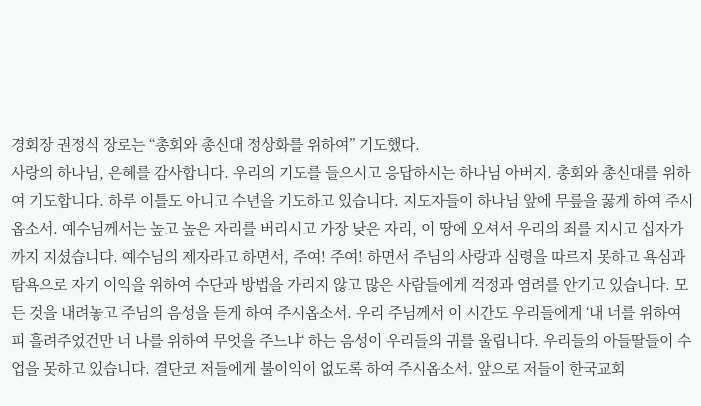경회장 권정식 장로는 “총회와 총신대 정상화를 위하여” 기도했다.
사랑의 하나님, 은혜를 감사합니다. 우리의 기도를 들으시고 응답하시는 하나님 아버지. 총회와 총신대를 위하여 기도합니다. 하루 이틀도 아니고 수년을 기도하고 있습니다. 지도자들이 하나님 앞에 무릎을 꿇게 하여 주시옵소서. 예수님께서는 높고 높은 자리를 버리시고 가장 낮은 자리, 이 땅에 오셔서 우리의 죄를 지시고 십자가까지 지셨습니다. 예수님의 제자라고 하면서, 주여! 주여! 하면서 주님의 사랑과 심령을 따르지 못하고 욕심과 탐욕으로 자기 이익을 위하여 수단과 방법을 가리지 않고 많은 사람들에게 걱정과 염려를 안기고 있습니다. 모든 것을 내려놓고 주님의 음성을 듣게 하여 주시옵소서. 우리 주님께서 이 시간도 우리들에게 ‘내 너를 위하여 피 흘려주었건만 너 나를 위하여 무엇을 주느냐‘ 하는 음성이 우리들의 귀를 울립니다. 우리들의 아들딸들이 수업을 못하고 있습니다. 결단코 저들에게 불이익이 없도록 하여 주시옵소서. 앞으로 저들이 한국교회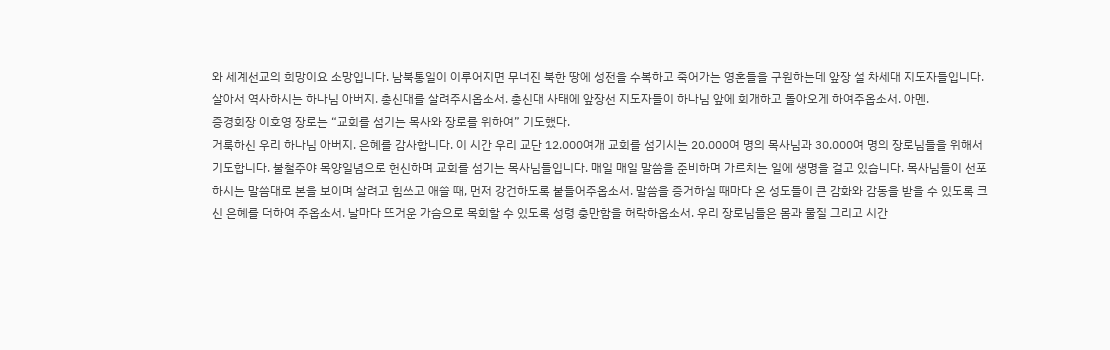와 세계선교의 희망이요 소망입니다. 남북통일이 이루어지면 무너진 북한 땅에 성전을 수복하고 죽어가는 영혼들을 구원하는데 앞장 설 차세대 지도자들입니다. 살아서 역사하시는 하나님 아버지. 총신대를 살려주시옵소서. 총신대 사태에 앞장선 지도자들이 하나님 앞에 회개하고 돌아오게 하여주옵소서. 아멘.
증경회장 이호영 장로는 “교회를 섬기는 목사와 장로를 위하여” 기도했다.
거룩하신 우리 하나님 아버지. 은혜를 감사합니다. 이 시간 우리 교단 12.000여개 교회를 섬기시는 20.000여 명의 목사님과 30.000여 명의 장로님들을 위해서 기도합니다. 불철주야 목양일념으로 헌신하며 교회를 섬기는 목사님들입니다. 매일 매일 말씀을 준비하며 가르치는 일에 생명을 걸고 있습니다. 목사님들이 선포하시는 말씀대로 본을 보이며 살려고 힘쓰고 애쓸 때, 먼저 강건하도록 붙들어주옵소서. 말씀을 증거하실 때마다 온 성도들이 큰 감화와 감동을 받을 수 있도록 크신 은혜를 더하여 주옵소서. 날마다 뜨거운 가슴으로 목회할 수 있도록 성령 충만함을 허락하옵소서. 우리 장로님들은 몸과 물질 그리고 시간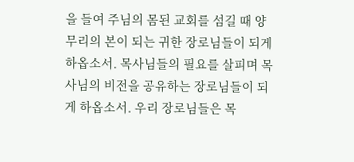을 들여 주님의 몸된 교회를 섬길 때 양무리의 본이 되는 귀한 장로님들이 되게 하옵소서. 목사님들의 필요를 살피며 목사님의 비전을 공유하는 장로님들이 되게 하옵소서. 우리 장로님들은 목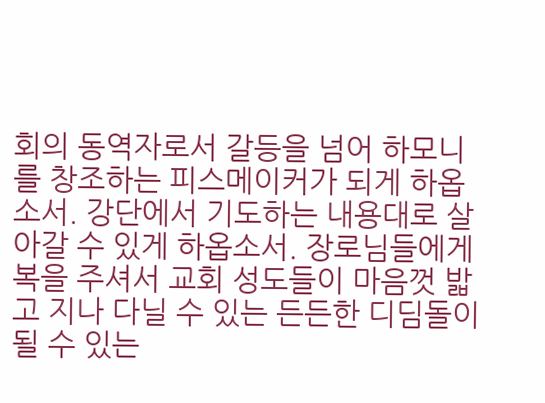회의 동역자로서 갈등을 넘어 하모니를 창조하는 피스메이커가 되게 하옵소서. 강단에서 기도하는 내용대로 살아갈 수 있게 하옵소서. 장로님들에게 복을 주셔서 교회 성도들이 마음껏 밟고 지나 다닐 수 있는 든든한 디딤돌이 될 수 있는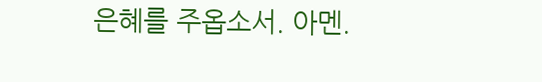은혜를 주옵소서. 아멘.